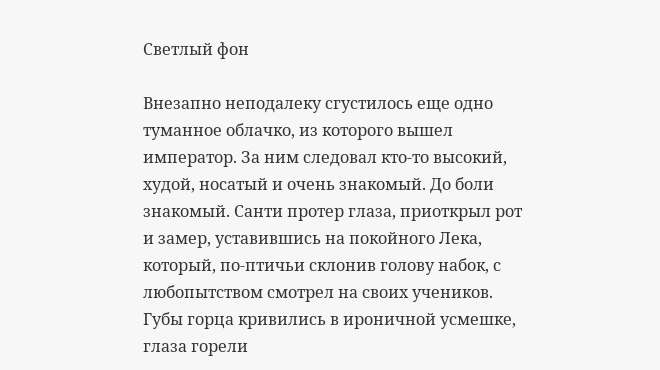Светлый фон

Внезапно неподалеку сгустилось еще одно туманное облачко, из которого вышел император. За ним следовал кто-то высокий, худой, носатый и очень знакомый. До боли знакомый. Санти протер глаза, приоткрыл рот и замер, уставившись на покойного Лека, который, по-птичьи склонив голову набок, с любопытством смотрел на своих учеников. Губы горца кривились в ироничной усмешке, глаза горели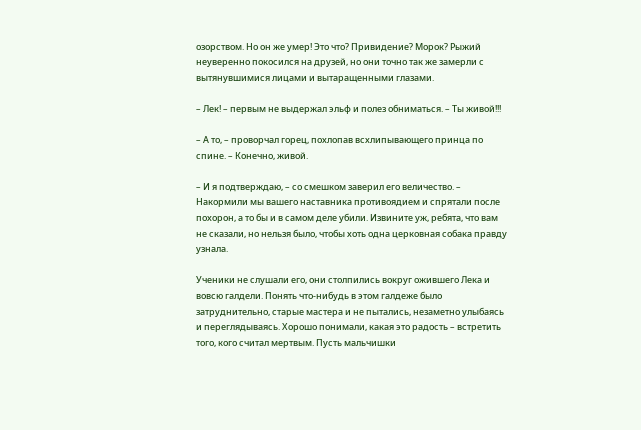озорством. Но он же умер! Это что? Привидение? Морок? Рыжий неуверенно покосился на друзей, но они точно так же замерли с вытянувшимися лицами и вытаращенными глазами.

– Лек! – первым не выдержал эльф и полез обниматься. – Ты живой!!!

– А то, – проворчал горец, похлопав всхлипывающего принца по спине. – Конечно, живой.

– И я подтверждаю, – со смешком заверил его величество. – Накормили мы вашего наставника противоядием и спрятали после похорон, а то бы и в самом деле убили. Извините уж, ребята, что вам не сказали, но нельзя было, чтобы хоть одна церковная собака правду узнала.

Ученики не слушали его, они столпились вокруг ожившего Лека и вовсю галдели. Понять что-нибудь в этом галдеже было затруднительно, старые мастера и не пытались, незаметно улыбаясь и переглядываясь. Хорошо понимали, какая это радость – встретить того, кого считал мертвым. Пусть мальчишки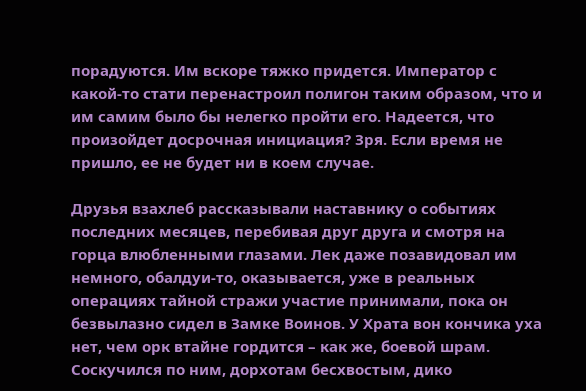порадуются. Им вскоре тяжко придется. Император с какой-то стати перенастроил полигон таким образом, что и им самим было бы нелегко пройти его. Надеется, что произойдет досрочная инициация? Зря. Если время не пришло, ее не будет ни в коем случае.

Друзья взахлеб рассказывали наставнику о событиях последних месяцев, перебивая друг друга и смотря на горца влюбленными глазами. Лек даже позавидовал им немного, обалдуи-то, оказывается, уже в реальных операциях тайной стражи участие принимали, пока он безвылазно сидел в Замке Воинов. У Храта вон кончика уха нет, чем орк втайне гордится – как же, боевой шрам. Соскучился по ним, дорхотам бесхвостым, дико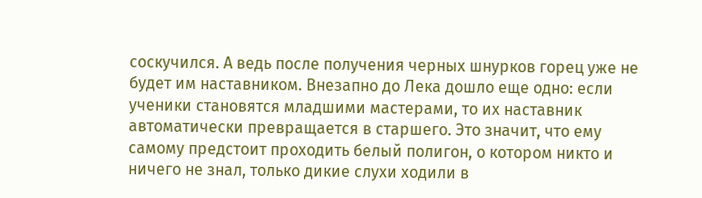соскучился. А ведь после получения черных шнурков горец уже не будет им наставником. Внезапно до Лека дошло еще одно: если ученики становятся младшими мастерами, то их наставник автоматически превращается в старшего. Это значит, что ему самому предстоит проходить белый полигон, о котором никто и ничего не знал, только дикие слухи ходили в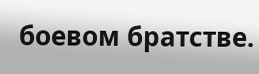боевом братстве.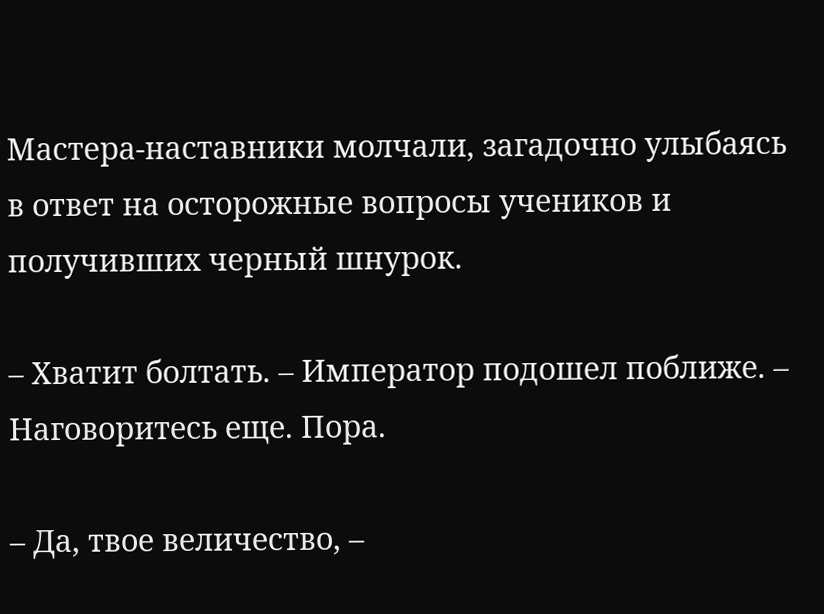Мастера-наставники молчали, загадочно улыбаясь в ответ на осторожные вопросы учеников и получивших черный шнурок.

– Хватит болтать. – Император подошел поближе. – Наговоритесь еще. Пора.

– Да, твое величество, –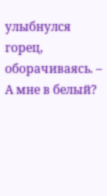улыбнулся горец, оборачиваясь. – А мне в белый?